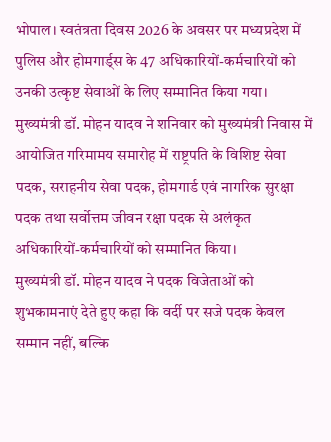भोपाल। स्वतंत्रता दिवस 2026 के अवसर पर मध्यप्रदेश में पुलिस और होमगार्ड्स के 47 अधिकारियों-कर्मचारियों को उनकी उत्कृष्ट सेवाओं के लिए सम्मानित किया गया। मुख्यमंत्री डॉ. मोहन यादव ने शनिवार को मुख्यमंत्री निवास में आयोजित गरिमामय समारोह में राष्ट्रपति के विशिष्ट सेवा पदक, सराहनीय सेवा पदक, होमगार्ड एवं नागरिक सुरक्षा पदक तथा सर्वोत्तम जीवन रक्षा पदक से अलंकृत अधिकारियों-कर्मचारियों को सम्मानित किया।
मुख्यमंत्री डॉ. मोहन यादव ने पदक विजेताओं को शुभकामनाएं देते हुए कहा कि वर्दी पर सजे पदक केवल सम्मान नहीं, बल्कि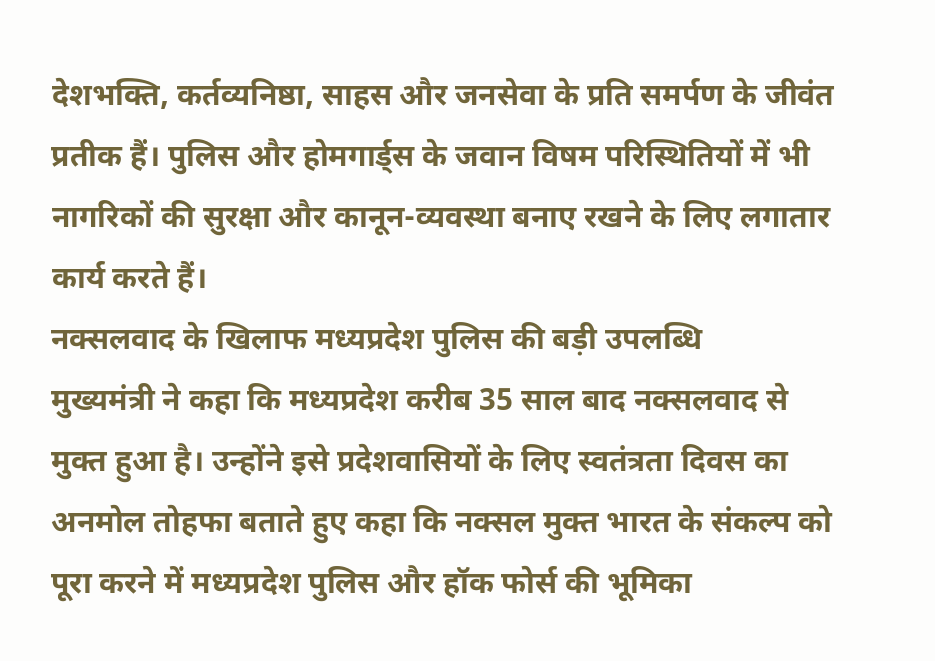देशभक्ति, कर्तव्यनिष्ठा, साहस और जनसेवा के प्रति समर्पण के जीवंत प्रतीक हैं। पुलिस और होमगार्ड्स के जवान विषम परिस्थितियों में भी नागरिकों की सुरक्षा और कानून-व्यवस्था बनाए रखने के लिए लगातार कार्य करते हैं।
नक्सलवाद के खिलाफ मध्यप्रदेश पुलिस की बड़ी उपलब्धि
मुख्यमंत्री ने कहा कि मध्यप्रदेश करीब 35 साल बाद नक्सलवाद से मुक्त हुआ है। उन्होंने इसे प्रदेशवासियों के लिए स्वतंत्रता दिवस का अनमोल तोहफा बताते हुए कहा कि नक्सल मुक्त भारत के संकल्प को पूरा करने में मध्यप्रदेश पुलिस और हॉक फोर्स की भूमिका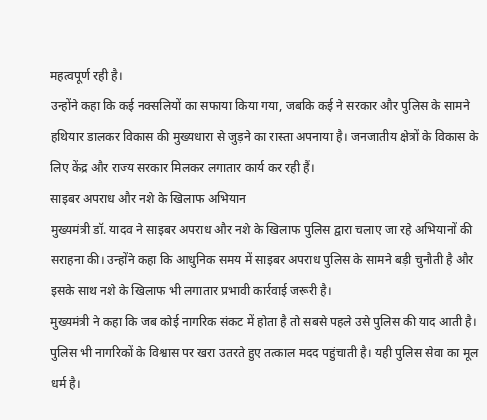महत्वपूर्ण रही है।
उन्होंने कहा कि कई नक्सलियों का सफाया किया गया, जबकि कई ने सरकार और पुलिस के सामने हथियार डालकर विकास की मुख्यधारा से जुड़ने का रास्ता अपनाया है। जनजातीय क्षेत्रों के विकास के लिए केंद्र और राज्य सरकार मिलकर लगातार कार्य कर रही हैं।
साइबर अपराध और नशे के खिलाफ अभियान
मुख्यमंत्री डॉ. यादव ने साइबर अपराध और नशे के खिलाफ पुलिस द्वारा चलाए जा रहे अभियानों की सराहना की। उन्होंने कहा कि आधुनिक समय में साइबर अपराध पुलिस के सामने बड़ी चुनौती है और इसके साथ नशे के खिलाफ भी लगातार प्रभावी कार्रवाई जरूरी है।
मुख्यमंत्री ने कहा कि जब कोई नागरिक संकट में होता है तो सबसे पहले उसे पुलिस की याद आती है। पुलिस भी नागरिकों के विश्वास पर खरा उतरते हुए तत्काल मदद पहुंचाती है। यही पुलिस सेवा का मूल धर्म है।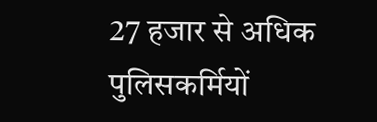27 हजार से अधिक पुलिसकर्मियों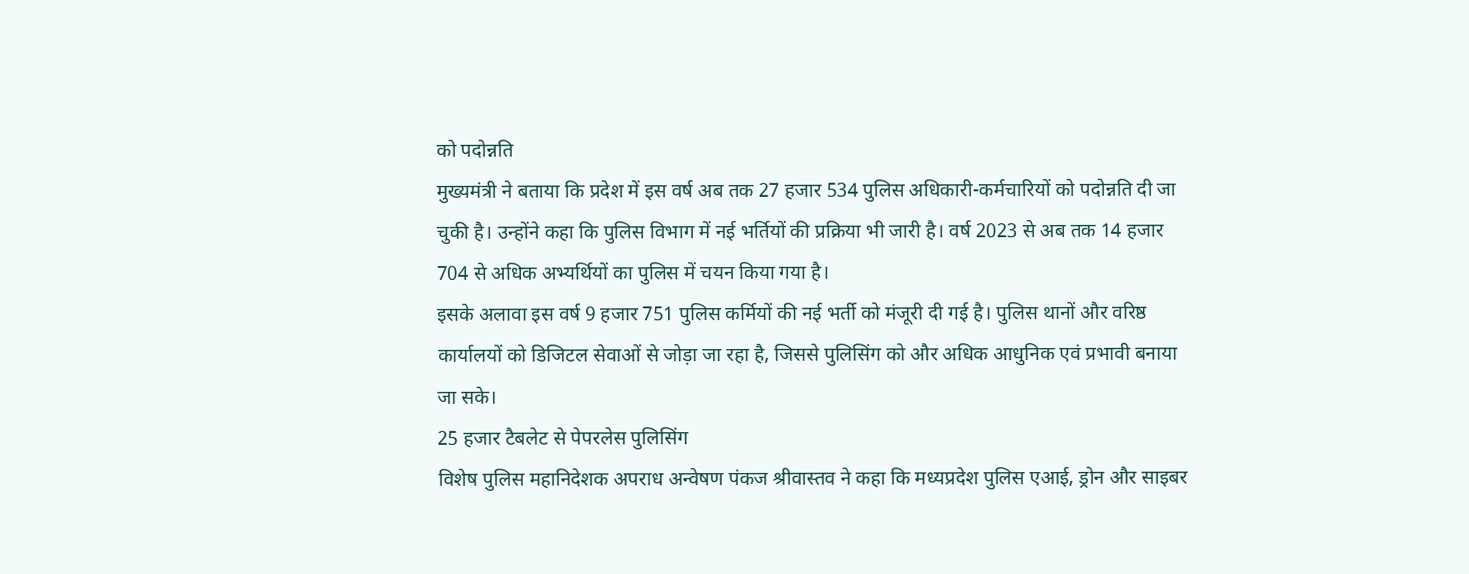को पदोन्नति
मुख्यमंत्री ने बताया कि प्रदेश में इस वर्ष अब तक 27 हजार 534 पुलिस अधिकारी-कर्मचारियों को पदोन्नति दी जा चुकी है। उन्होंने कहा कि पुलिस विभाग में नई भर्तियों की प्रक्रिया भी जारी है। वर्ष 2023 से अब तक 14 हजार 704 से अधिक अभ्यर्थियों का पुलिस में चयन किया गया है।
इसके अलावा इस वर्ष 9 हजार 751 पुलिस कर्मियों की नई भर्ती को मंजूरी दी गई है। पुलिस थानों और वरिष्ठ कार्यालयों को डिजिटल सेवाओं से जोड़ा जा रहा है, जिससे पुलिसिंग को और अधिक आधुनिक एवं प्रभावी बनाया जा सके।
25 हजार टैबलेट से पेपरलेस पुलिसिंग
विशेष पुलिस महानिदेशक अपराध अन्वेषण पंकज श्रीवास्तव ने कहा कि मध्यप्रदेश पुलिस एआई, ड्रोन और साइबर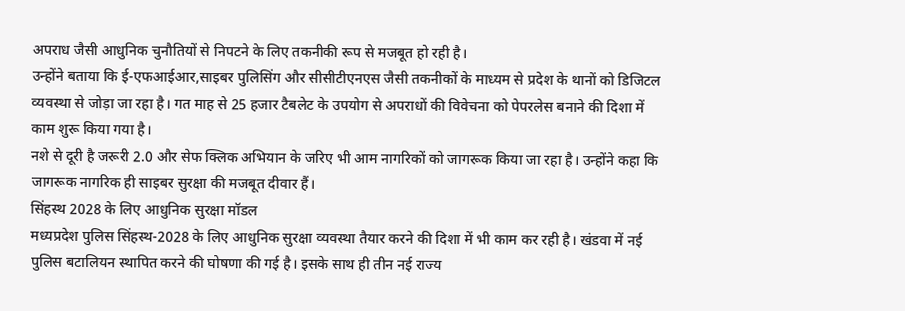अपराध जैसी आधुनिक चुनौतियों से निपटने के लिए तकनीकी रूप से मजबूत हो रही है।
उन्होंने बताया कि ई-एफआईआर,साइबर पुलिसिंग और सीसीटीएनएस जैसी तकनीकों के माध्यम से प्रदेश के थानों को डिजिटल व्यवस्था से जोड़ा जा रहा है। गत माह से 25 हजार टैबलेट के उपयोग से अपराधों की विवेचना को पेपरलेस बनाने की दिशा में काम शुरू किया गया है।
नशे से दूरी है जरूरी 2.0 और सेफ क्लिक अभियान के जरिए भी आम नागरिकों को जागरूक किया जा रहा है। उन्होंने कहा कि जागरूक नागरिक ही साइबर सुरक्षा की मजबूत दीवार हैं।
सिंहस्थ 2028 के लिए आधुनिक सुरक्षा मॉडल
मध्यप्रदेश पुलिस सिंहस्थ-2028 के लिए आधुनिक सुरक्षा व्यवस्था तैयार करने की दिशा में भी काम कर रही है। खंडवा में नई पुलिस बटालियन स्थापित करने की घोषणा की गई है। इसके साथ ही तीन नई राज्य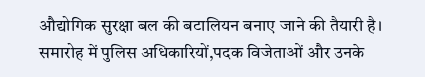औद्योगिक सुरक्षा बल की बटालियन बनाए जाने की तैयारी है।
समारोह में पुलिस अधिकारियों,पदक विजेताओं और उनके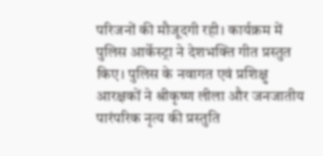परिजनों की मौजूदगी रही। कार्यक्रम में पुलिस आर्केस्ट्रा ने देशभक्ति गीत प्रस्तुत किए। पुलिस के नवागत एवं प्रशिक्षु आरक्षकों ने श्रीकृष्ण लीला और जनजातीय पारंपरिक नृत्य की प्रस्तुति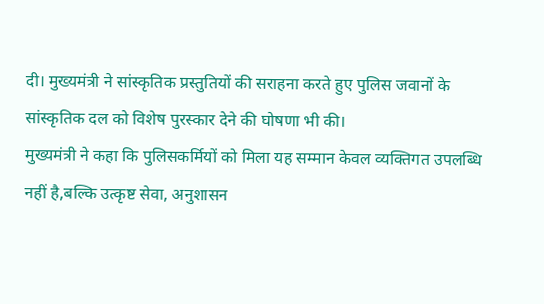दी। मुख्यमंत्री ने सांस्कृतिक प्रस्तुतियों की सराहना करते हुए पुलिस जवानों के सांस्कृतिक दल को विशेष पुरस्कार देने की घोषणा भी की।
मुख्यमंत्री ने कहा कि पुलिसकर्मियों को मिला यह सम्मान केवल व्यक्तिगत उपलब्धि नहीं है,बल्कि उत्कृष्ट सेवा, अनुशासन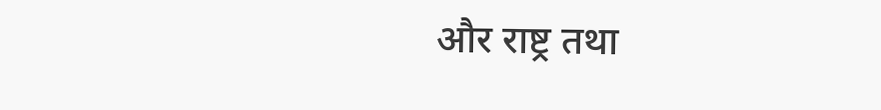और राष्ट्र तथा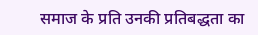समाज के प्रति उनकी प्रतिबद्धता का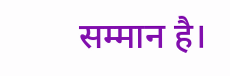सम्मान है।